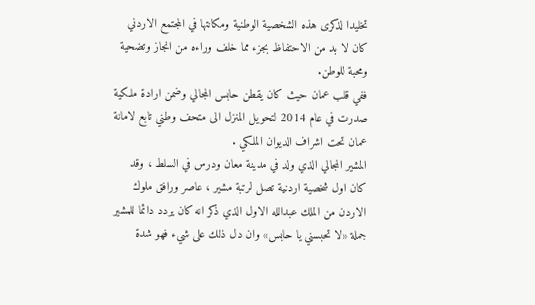تخليدا لذكرى هذه الشخصية الوطنية ومكانتها في المجتمع الاردني كان لا بد من الاحتفاظ بجزء مما خلف وراءه من انجاز وتضحية ومحبة للوطن.
ففي قلب عمان حيث كان يقطن حابس المجالي وضمن ارادة ملكية صدرت في عام 2014 لتحويل المنزل الى متحف وطني تابع لامانة عمان تحت اشراف الديوان الملكي .
المشير المجالي الذي ولد في مدينة معان ودرس في السلط ، وقد كان اول شخصية اردنية تصل لرتبة مشير ، عاصر ورافق ملوك الاردن من الملك عبدالله الاول الذي ذكر انه كان يردد دائما للمشير جملة «لا تحبسني يا حابس» وان دل ذلك على شيء فهو شدة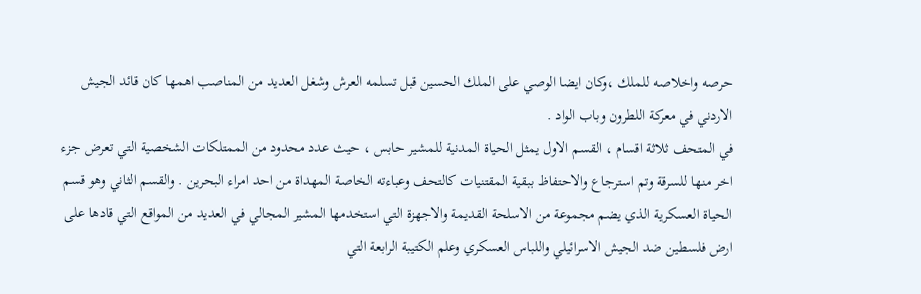حرصه واخلاصه للملك ،وكان ايضا الوصي على الملك الحسين قبل تسلمه العرش وشغل العديد من المناصب اهمها كان قائد الجيش الاردني في معركة اللطرون وباب الواد .
في المتحف ثلاثة اقسام ، القسم الاول يمثل الحياة المدنية للمشير حابس ، حيث عدد محدود من الممتلكات الشخصية التي تعرض جزء اخر منها للسرقة وتم استرجاع والاحتفاظ ببقية المقتنيات كالتحف وعباءته الخاصة المهداة من احد امراء البحرين . والقسم الثاني وهو قسم الحياة العسكرية الذي يضم مجموعة من الاسلحة القديمة والاجهزة التي استخدمها المشير المجالي في العديد من المواقع التي قادها على ارض فلسطين ضد الجيش الاسرائيلي واللباس العسكري وعلم الكتيبة الرابعة التي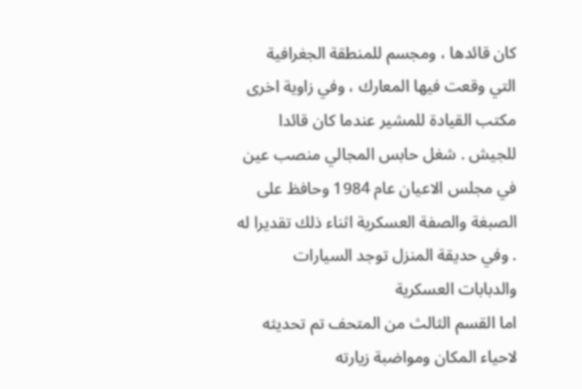كان قائدها ، ومجسم للمنطقة الجغرافية التي وقعت فيها المعارك ، وفي زاوية اخرى مكتب القيادة للمشير عندما كان قائدا للجيش . شغل حابس المجالي منصب عين في مجلس الاعيان عام 1984 وحافظ على الصبغة والصفة العسكرية اثناء ذلك تقديرا له . وفي حديقة المنزل توجد السيارات والدبابات العسكرية
اما القسم الثالث من المتحف تم تحديثه لاحياء المكان ومواضبة زيارته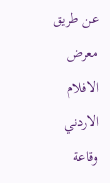عن طريق معرض الافلام الاردني وقاعة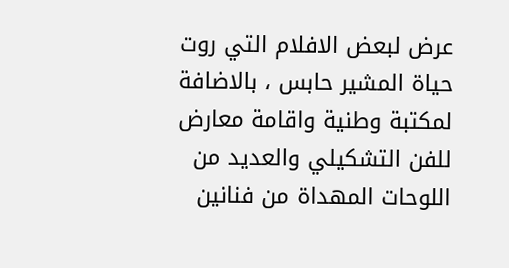عرض لبعض الافلام التي روت حياة المشير حابس ، بالاضافة لمكتبة وطنية واقامة معارض للفن التشكيلي والعديد من اللوحات المهداة من فنانين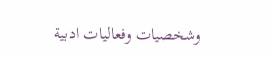وشخصيات وفعاليات ادبية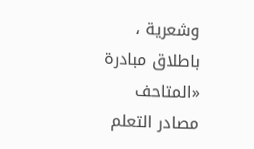وشعرية ، باطلاق مبادرة «المتاحف مصادر التعلم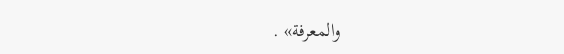والمعرفة» .